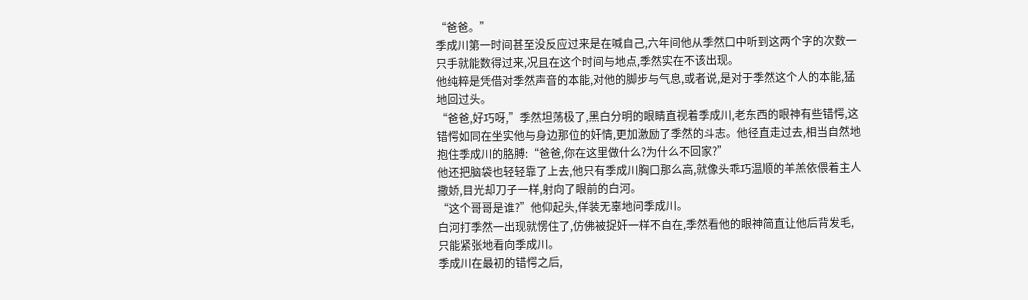“爸爸。”
季成川第一时间甚至没反应过来是在喊自己,六年间他从季然口中听到这两个字的次数一只手就能数得过来,况且在这个时间与地点,季然实在不该出现。
他纯粹是凭借对季然声音的本能,对他的脚步与气息,或者说,是对于季然这个人的本能,猛地回过头。
“爸爸,好巧呀,”季然坦荡极了,黑白分明的眼睛直视着季成川,老东西的眼神有些错愕,这错愕如同在坐实他与身边那位的奸情,更加激励了季然的斗志。他径直走过去,相当自然地抱住季成川的胳膊:“爸爸,你在这里做什么?为什么不回家?”
他还把脑袋也轻轻靠了上去,他只有季成川胸口那么高,就像头乖巧温顺的羊羔依偎着主人撒娇,目光却刀子一样,射向了眼前的白河。
“这个哥哥是谁?”他仰起头,佯装无辜地问季成川。
白河打季然一出现就愣住了,仿佛被捉奸一样不自在,季然看他的眼神简直让他后背发毛,只能紧张地看向季成川。
季成川在最初的错愕之后,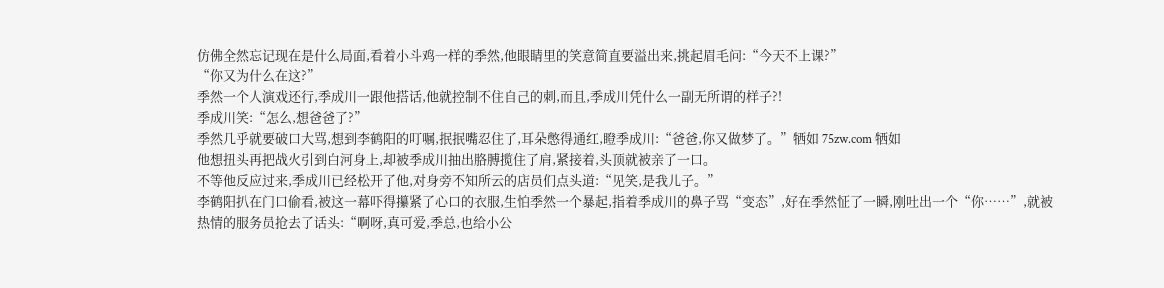仿佛全然忘记现在是什么局面,看着小斗鸡一样的季然,他眼睛里的笑意简直要溢出来,挑起眉毛问:“今天不上课?”
“你又为什么在这?”
季然一个人演戏还行,季成川一跟他搭话,他就控制不住自己的刺,而且,季成川凭什么一副无所谓的样子?!
季成川笑:“怎么,想爸爸了?”
季然几乎就要破口大骂,想到李鹤阳的叮嘱,抿抿嘴忍住了,耳朵憋得通红,瞪季成川:“爸爸,你又做梦了。”牺如 75zw.com 牺如
他想扭头再把战火引到白河身上,却被季成川抽出胳膊揽住了肩,紧接着,头顶就被亲了一口。
不等他反应过来,季成川已经松开了他,对身旁不知所云的店员们点头道:“见笑,是我儿子。”
李鹤阳扒在门口偷看,被这一幕吓得攥紧了心口的衣服,生怕季然一个暴起,指着季成川的鼻子骂“变态”,好在季然怔了一瞬,刚吐出一个“你……”,就被热情的服务员抢去了话头:“啊呀,真可爱,季总,也给小公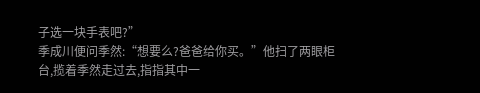子选一块手表吧?”
季成川便问季然:“想要么?爸爸给你买。”他扫了两眼柜台,揽着季然走过去,指指其中一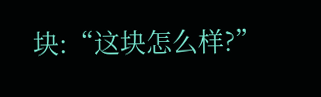块:“这块怎么样?”